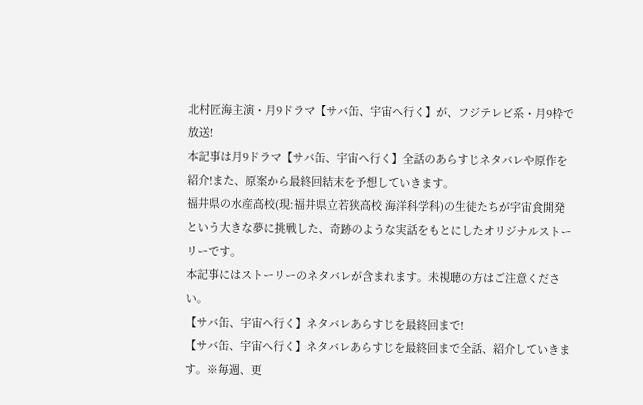北村匠海主演・月9ドラマ【サバ缶、宇宙へ行く】が、フジテレビ系・月9枠で放送!
本記事は月9ドラマ【サバ缶、宇宙へ行く】全話のあらすじネタバレや原作を紹介!また、原案から最終回結末を予想していきます。
福井県の水産高校(現:福井県立若狭高校 海洋科学科)の生徒たちが宇宙食開発という大きな夢に挑戦した、奇跡のような実話をもとにしたオリジナルストーリーです。
本記事にはストーリーのネタバレが含まれます。未視聴の方はご注意ください。
【サバ缶、宇宙へ行く】ネタバレあらすじを最終回まで!
【サバ缶、宇宙へ行く】ネタバレあらすじを最終回まで全話、紹介していきます。※毎週、更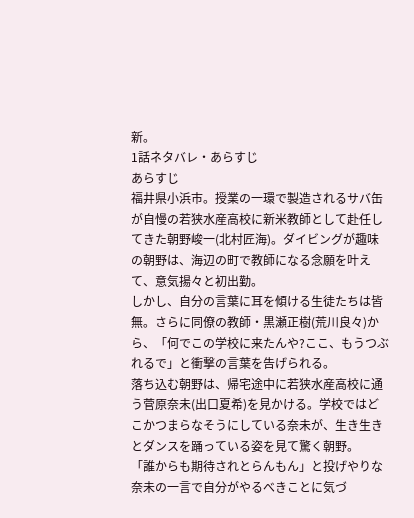新。
1話ネタバレ・あらすじ
あらすじ
福井県小浜市。授業の一環で製造されるサバ缶が自慢の若狭水産高校に新米教師として赴任してきた朝野峻一(北村匠海)。ダイビングが趣味の朝野は、海辺の町で教師になる念願を叶えて、意気揚々と初出勤。
しかし、自分の言葉に耳を傾ける生徒たちは皆無。さらに同僚の教師・黒瀬正樹(荒川良々)から、「何でこの学校に来たんや?ここ、もうつぶれるで」と衝撃の言葉を告げられる。
落ち込む朝野は、帰宅途中に若狭水産高校に通う菅原奈未(出口夏希)を見かける。学校ではどこかつまらなそうにしている奈未が、生き生きとダンスを踊っている姿を見て驚く朝野。
「誰からも期待されとらんもん」と投げやりな奈未の一言で自分がやるべきことに気づ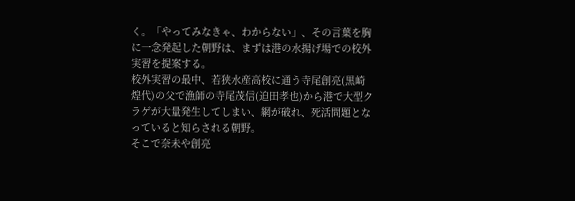く。「やってみなきゃ、わからない」、その言葉を胸に一念発起した朝野は、まずは港の水揚げ場での校外実習を提案する。
校外実習の最中、若狭水産高校に通う寺尾創亮(黒崎煌代)の父で漁師の寺尾茂信(迫田孝也)から港で大型クラゲが大量発生してしまい、網が破れ、死活問題となっていると知らされる朝野。
そこで奈未や創亮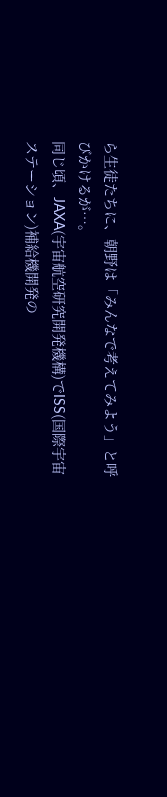ら生徒たちに、朝野は「みんなで考えてみよう」と呼びかけるが…。
同じ頃、JAXA(宇宙航空研究開発機構)でISS(国際宇宙ステーション)補給機開発の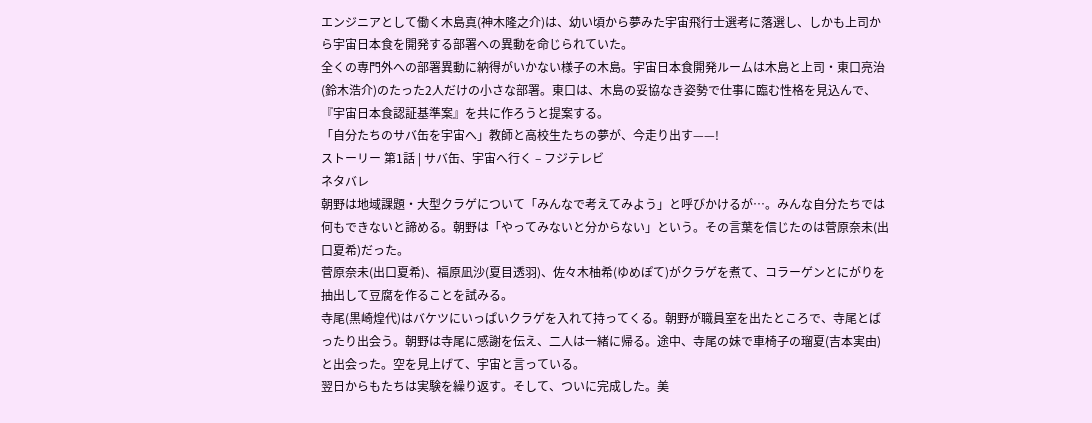エンジニアとして働く木島真(神木隆之介)は、幼い頃から夢みた宇宙飛行士選考に落選し、しかも上司から宇宙日本食を開発する部署への異動を命じられていた。
全くの専門外への部署異動に納得がいかない様子の木島。宇宙日本食開発ルームは木島と上司・東口亮治(鈴木浩介)のたった2人だけの小さな部署。東口は、木島の妥協なき姿勢で仕事に臨む性格を見込んで、『宇宙日本食認証基準案』を共に作ろうと提案する。
「自分たちのサバ缶を宇宙へ」教師と高校生たちの夢が、今走り出す——!
ストーリー 第1話 | サバ缶、宇宙へ行く – フジテレビ
ネタバレ
朝野は地域課題・大型クラゲについて「みんなで考えてみよう」と呼びかけるが…。みんな自分たちでは何もできないと諦める。朝野は「やってみないと分からない」という。その言葉を信じたのは菅原奈未(出口夏希)だった。
菅原奈未(出口夏希)、福原凪沙(夏目透羽)、佐々木柚希(ゆめぽて)がクラゲを煮て、コラーゲンとにがりを抽出して豆腐を作ることを試みる。
寺尾(黒崎煌代)はバケツにいっぱいクラゲを入れて持ってくる。朝野が職員室を出たところで、寺尾とばったり出会う。朝野は寺尾に感謝を伝え、二人は一緒に帰る。途中、寺尾の妹で車椅子の瑠夏(吉本実由)と出会った。空を見上げて、宇宙と言っている。
翌日からもたちは実験を繰り返す。そして、ついに完成した。美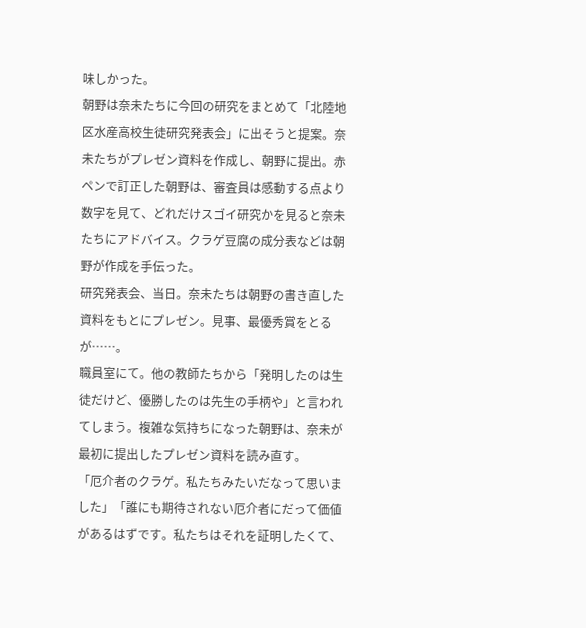味しかった。
朝野は奈未たちに今回の研究をまとめて「北陸地区水産高校生徒研究発表会」に出そうと提案。奈未たちがプレゼン資料を作成し、朝野に提出。赤ペンで訂正した朝野は、審査員は感動する点より数字を見て、どれだけスゴイ研究かを見ると奈未たちにアドバイス。クラゲ豆腐の成分表などは朝野が作成を手伝った。
研究発表会、当日。奈未たちは朝野の書き直した資料をもとにプレゼン。見事、最優秀賞をとるが……。
職員室にて。他の教師たちから「発明したのは生徒だけど、優勝したのは先生の手柄や」と言われてしまう。複雑な気持ちになった朝野は、奈未が最初に提出したプレゼン資料を読み直す。
「厄介者のクラゲ。私たちみたいだなって思いました」「誰にも期待されない厄介者にだって価値があるはずです。私たちはそれを証明したくて、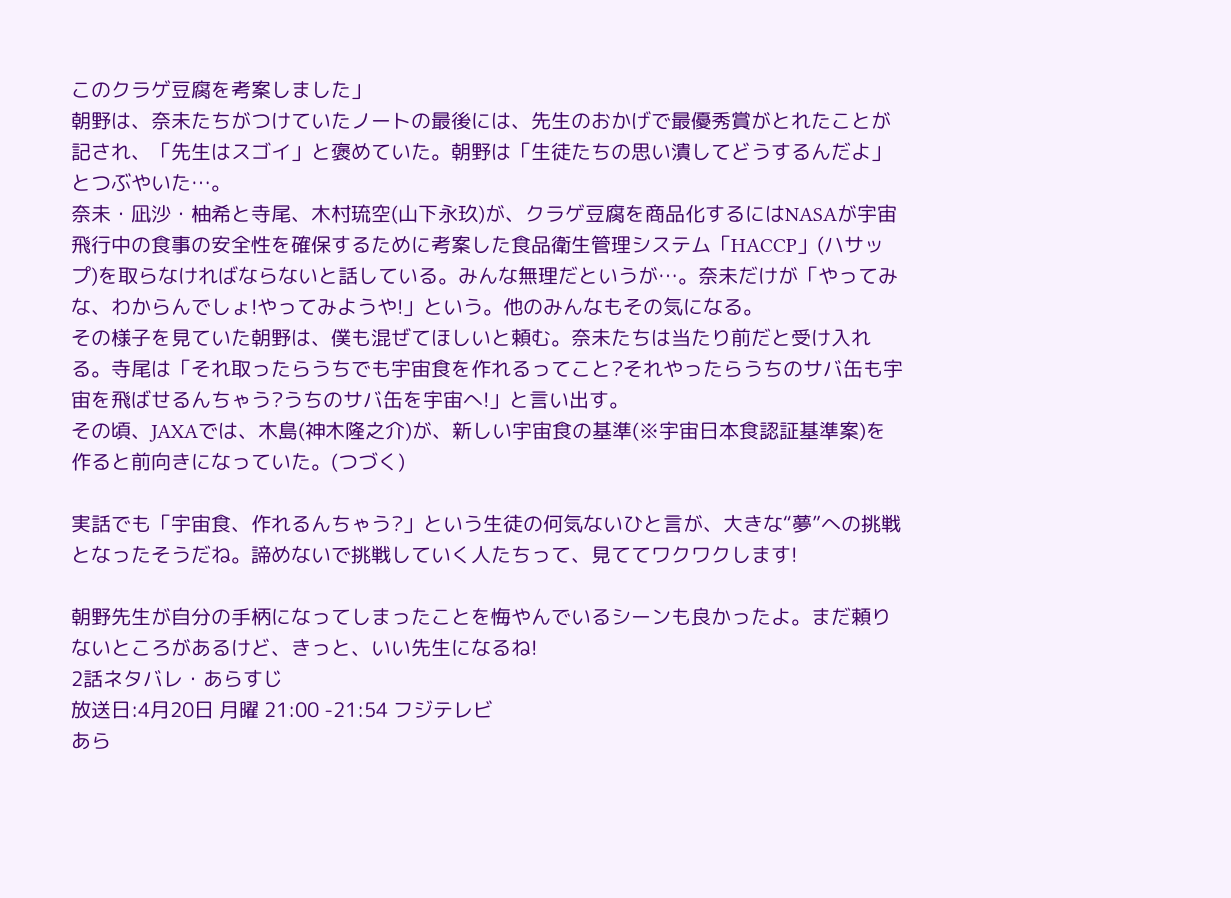このクラゲ豆腐を考案しました」
朝野は、奈未たちがつけていたノートの最後には、先生のおかげで最優秀賞がとれたことが記され、「先生はスゴイ」と褒めていた。朝野は「生徒たちの思い潰してどうするんだよ」とつぶやいた…。
奈未・凪沙・柚希と寺尾、木村琉空(山下永玖)が、クラゲ豆腐を商品化するにはNASAが宇宙飛行中の食事の安全性を確保するために考案した食品衛生管理システム「HACCP」(ハサップ)を取らなければならないと話している。みんな無理だというが…。奈未だけが「やってみな、わからんでしょ!やってみようや!」という。他のみんなもその気になる。
その様子を見ていた朝野は、僕も混ぜてほしいと頼む。奈未たちは当たり前だと受け入れる。寺尾は「それ取ったらうちでも宇宙食を作れるってこと?それやったらうちのサバ缶も宇宙を飛ばせるんちゃう?うちのサバ缶を宇宙へ!」と言い出す。
その頃、JAXAでは、木島(神木隆之介)が、新しい宇宙食の基準(※宇宙日本食認証基準案)を作ると前向きになっていた。(つづく)

実話でも「宇宙食、作れるんちゃう?」という生徒の何気ないひと言が、大きな“夢”への挑戦となったそうだね。諦めないで挑戦していく人たちって、見ててワクワクします!

朝野先生が自分の手柄になってしまったことを悔やんでいるシーンも良かったよ。まだ頼りないところがあるけど、きっと、いい先生になるね!
2話ネタバレ・あらすじ
放送日:4月20日 月曜 21:00 -21:54 フジテレビ
あら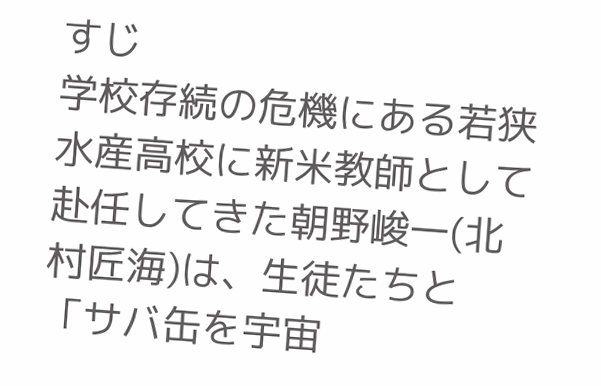すじ
学校存続の危機にある若狭水産高校に新米教師として赴任してきた朝野峻一(北村匠海)は、生徒たちと「サバ缶を宇宙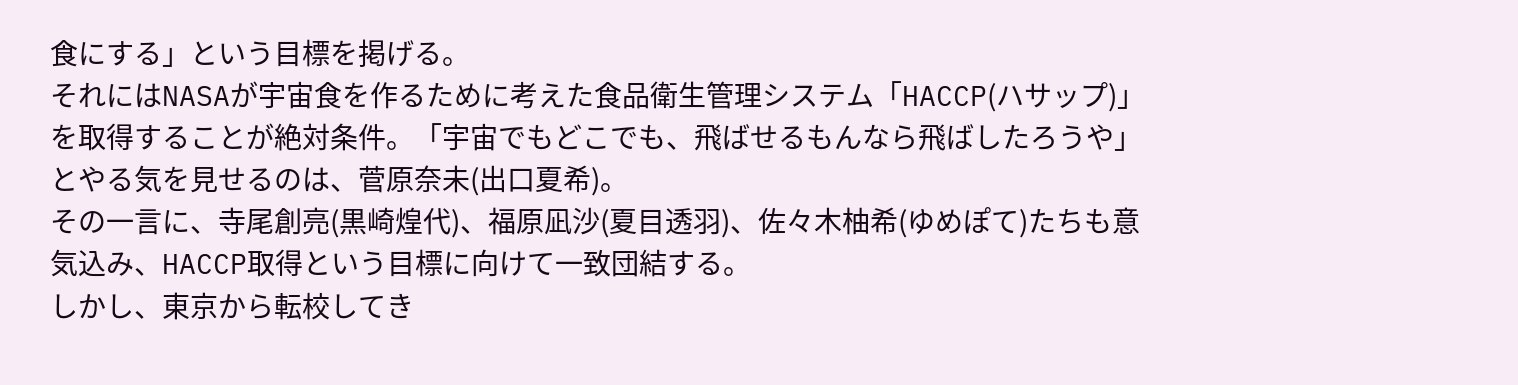食にする」という目標を掲げる。
それにはNASAが宇宙食を作るために考えた食品衛生管理システム「HACCP(ハサップ)」を取得することが絶対条件。「宇宙でもどこでも、飛ばせるもんなら飛ばしたろうや」とやる気を見せるのは、菅原奈未(出口夏希)。
その一言に、寺尾創亮(黒崎煌代)、福原凪沙(夏目透羽)、佐々木柚希(ゆめぽて)たちも意気込み、HACCP取得という目標に向けて一致団結する。
しかし、東京から転校してき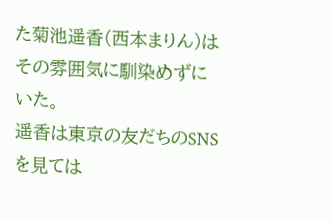た菊池遥香(西本まりん)はその雰囲気に馴染めずにいた。
遥香は東京の友だちのSNSを見ては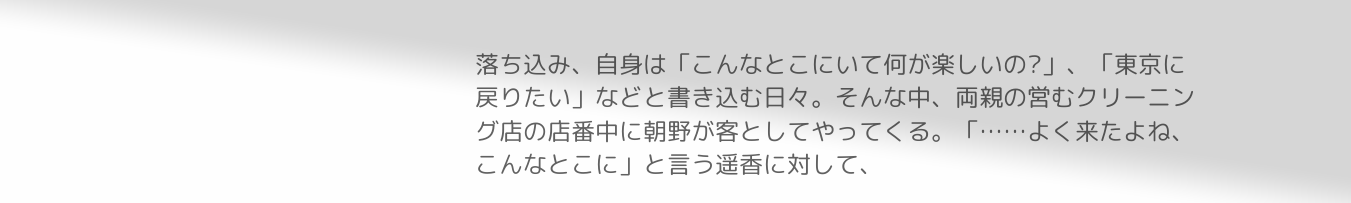落ち込み、自身は「こんなとこにいて何が楽しいの?」、「東京に戻りたい」などと書き込む日々。そんな中、両親の営むクリーニング店の店番中に朝野が客としてやってくる。「……よく来たよね、こんなとこに」と言う遥香に対して、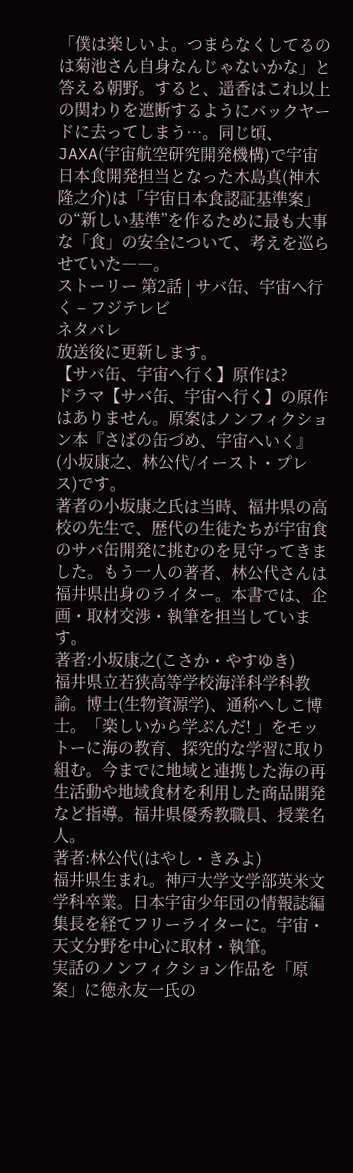「僕は楽しいよ。つまらなくしてるのは菊池さん自身なんじゃないかな」と答える朝野。すると、遥香はこれ以上の関わりを遮断するようにバックヤードに去ってしまう…。同じ頃、JAXA(宇宙航空研究開発機構)で宇宙日本食開発担当となった木島真(神木隆之介)は「宇宙日本食認証基準案」の“新しい基準”を作るために最も大事な「食」の安全について、考えを巡らせていた――。
ストーリー 第2話 | サバ缶、宇宙へ行く – フジテレビ
ネタバレ
放送後に更新します。
【サバ缶、宇宙へ行く】原作は?
ドラマ【サバ缶、宇宙へ行く】の原作はありません。原案はノンフィクション本『さばの缶づめ、宇宙へいく』 (小坂康之、林公代/イースト・プレス)です。
著者の小坂康之氏は当時、福井県の高校の先生で、歴代の生徒たちが宇宙食のサバ缶開発に挑むのを見守ってきました。もう一人の著者、林公代さんは福井県出身のライター。本書では、企画・取材交渉・執筆を担当しています。
著者:小坂康之(こさか・やすゆき)
福井県立若狭高等学校海洋科学科教諭。博士(生物資源学)、通称へしこ博士。「楽しいから学ぶんだ! 」をモットーに海の教育、探究的な学習に取り組む。今までに地域と連携した海の再生活動や地域食材を利用した商品開発など指導。福井県優秀教職員、授業名人。
著者:林公代(はやし・きみよ)
福井県生まれ。神戸大学文学部英米文学科卒業。日本宇宙少年団の情報誌編集長を経てフリーライターに。宇宙・天文分野を中心に取材・執筆。
実話のノンフィクション作品を「原案」に徳永友一氏の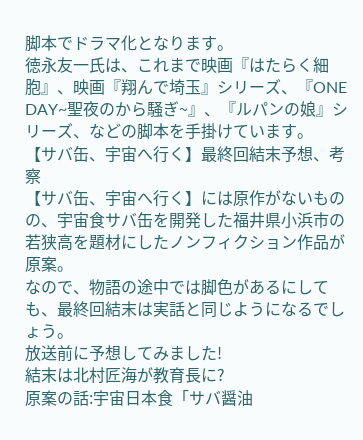脚本でドラマ化となります。
徳永友一氏は、これまで映画『はたらく細胞』、映画『翔んで埼玉』シリーズ、『ONE DAY~聖夜のから騒ぎ~』、『ルパンの娘』シリーズ、などの脚本を手掛けています。
【サバ缶、宇宙へ行く】最終回結末予想、考察
【サバ缶、宇宙へ行く】には原作がないものの、宇宙食サバ缶を開発した福井県小浜市の若狭高を題材にしたノンフィクション作品が原案。
なので、物語の途中では脚色があるにしても、最終回結末は実話と同じようになるでしょう。
放送前に予想してみました!
結末は北村匠海が教育長に?
原案の話:宇宙日本食「サバ醤油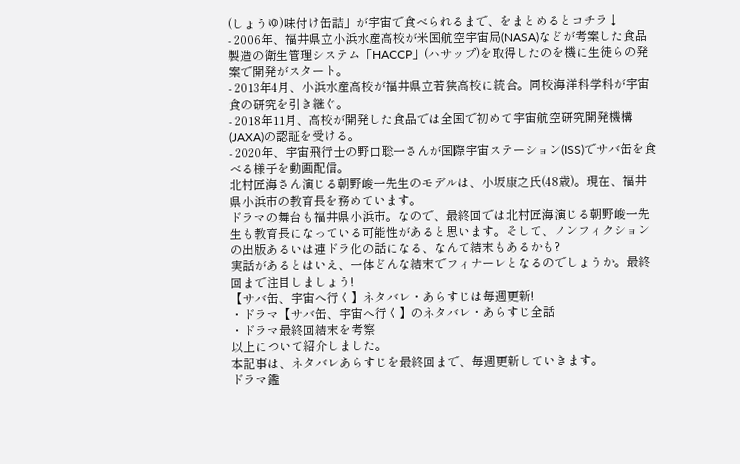(しょうゆ)味付け缶詰」が宇宙で食べられるまで、をまとめるとコチラ↓
- 2006年、福井県立小浜水産高校が米国航空宇宙局(NASA)などが考案した食品製造の衛生管理システム「HACCP」(ハサップ)を取得したのを機に生徒らの発案で開発がスタート。
- 2013年4月、小浜水産高校が福井県立若狭高校に統合。同校海洋科学科が宇宙食の研究を引き継ぐ。
- 2018年11月、高校が開発した食品では全国で初めて宇宙航空研究開発機構(JAXA)の認証を受ける。
- 2020年、宇宙飛行士の野口聡一さんが国際宇宙ステーション(ISS)でサバ缶を食べる様子を動画配信。
北村匠海さん演じる朝野峻一先生のモデルは、小坂康之氏(48歳)。現在、福井県小浜市の教育長を務めています。
ドラマの舞台も福井県小浜市。なので、最終回では北村匠海演じる朝野峻一先生も教育長になっている可能性があると思います。そして、ノンフィクションの出版あるいは連ドラ化の話になる、なんて結末もあるかも?
実話があるとはいえ、一体どんな結末でフィナーレとなるのでしょうか。最終回まで注目しましょう!
【サバ缶、宇宙へ行く】ネタバレ・あらすじは毎週更新!
・ドラマ【サバ缶、宇宙へ行く】のネタバレ・あらすじ全話
・ドラマ最終回結末を考察
以上について紹介しました。
本記事は、ネタバレあらすじを最終回まで、毎週更新していきます。
ドラマ鑑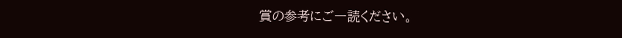賞の参考にご一読ください。